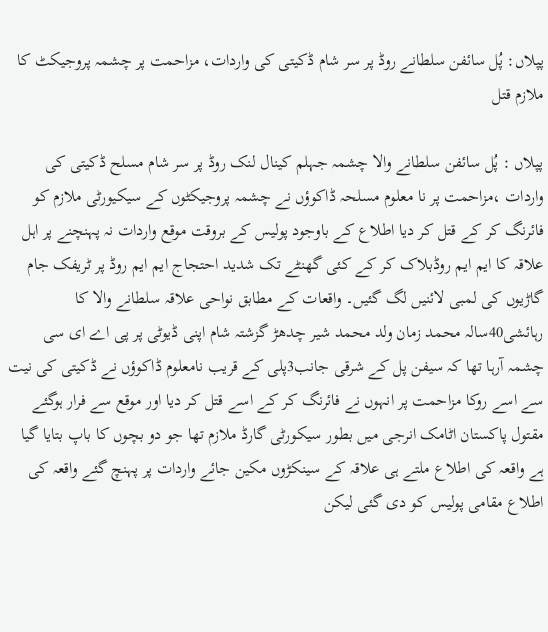پپلاں: پُل سائفن سلطانے روڈ پر سر شام ڈکیتی کی واردات، مزاحمت پر چشمہ پروجیکٹ کا ملازم قتل

پپلاں : پُل سائفن سلطانے والا چشمہ جہلم کینال لنک روڈ پر سر شام مسلح ڈکیتی کی واردات ،مزاحمت پر نا معلوم مسلحہ ڈاکوؤں نے چشمہ پروجیکٹوں کے سیکیورٹی ملازم کو فائرنگ کر کے قتل کر دیا اطلاع کے باوجود پولیس کے بروقت موقع واردات نہ پہنچنے پر اہل علاقہ کا ایم ایم روڈبلاک کر کے کئی گھنٹے تک شدید احتجاج ایم ایم روڈ پر ٹریفک جام گاڑیوں کی لمبی لائنیں لگ گئیں۔ واقعات کے مطابق نواحی علاقہ سلطانے والا کا رہائشی40سالہ محمد زمان ولد محمد شیر چدھڑ گزشتہ شام اپنی ڈیوٹی پر پی اے ای سی چشمہ آرہا تھا کہ سیفن پل کے شرقی جانب3پلی کے قریب نامعلوم ڈاکوؤں نے ڈکیتی کی نیت سے اسے روکا مزاحمت پر انہوں نے فائرنگ کر کے اسے قتل کر دیا اور موقع سے فرار ہوگئے مقتول پاکستان اٹامک انرجی میں بطور سیکورٹی گارڈ ملازم تھا جو دو بچوں کا باپ بتایا گیا ہے واقعہ کی اطلاع ملتے ہی علاقہ کے سینکڑوں مکین جائے واردات پر پہنچ گئے واقعہ کی اطلاع مقامی پولیس کو دی گئی لیکن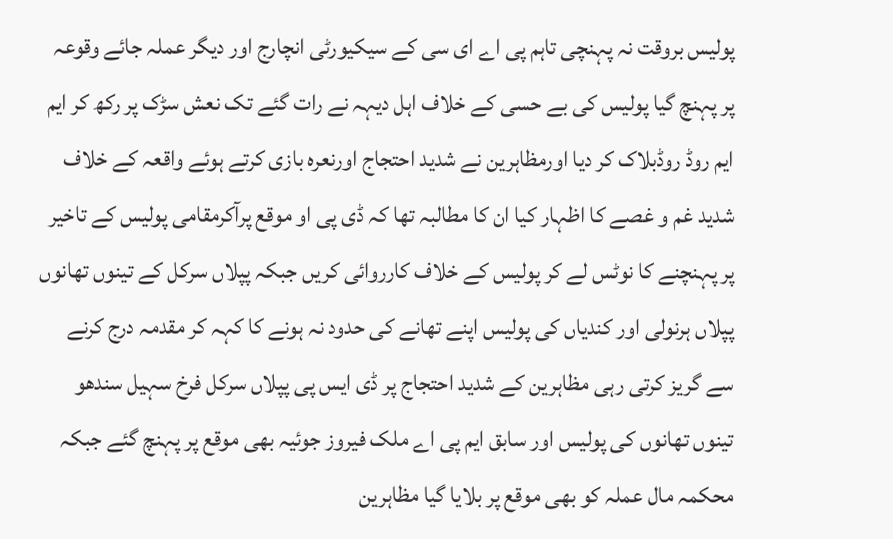پولیس بروقت نہ پہنچی تاہم پی اے ای سی کے سیکیورٹی انچارج اور دیگر عملہ جائے وقوعہ پر پہنچ گیا پولیس کی بے حسی کے خلاف اہل دیہہ نے رات گئے تک نعش سڑک پر رکھ کر ایم ایم روڈ روڈبلاک کر دیا اورمظاہرین نے شدید احتجاج اورنعرہ بازی کرتے ہوئے واقعہ کے خلاف شدید غم و غصے کا اظہار کیا ان کا مطالبہ تھا کہ ڈی پی او موقع پرآکرمقامی پولیس کے تاخیر پر پہنچنے کا نوٹس لے کر پولیس کے خلاف کارروائی کریں جبکہ پپلاں سرکل کے تینوں تھانوں پپلاں ہرنولی اور کندیاں کی پولیس اپنے تھانے کی حدود نہ ہونے کا کہہ کر مقدمہ درج کرنے سے گریز کرتی رہی مظاہرین کے شدید احتجاج پر ڈی ایس پی پپلاں سرکل فرخ سہیل سندھو تینوں تھانوں کی پولیس اور سابق ایم پی اے ملک فیروز جوئیہ بھی موقع پر پہنچ گئے جبکہ محکمہ مال عملہ کو بھی موقع پر بلایا گیا مظاہرین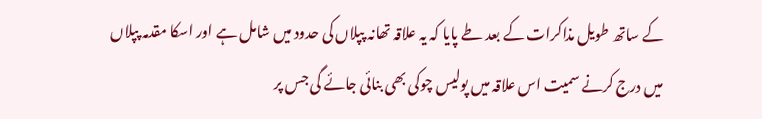کے ساتھ طویل مذاکرات کے بعد طے پایا کہ یہ علاقہ تھانہ پپلاں کی حدود میں شامل ہے اور اسکا مقدمہ پپلاں میں درج کرنے سمیت اس علاقہ میں پولیس چوکی بھی بنائی جائے گی جس پر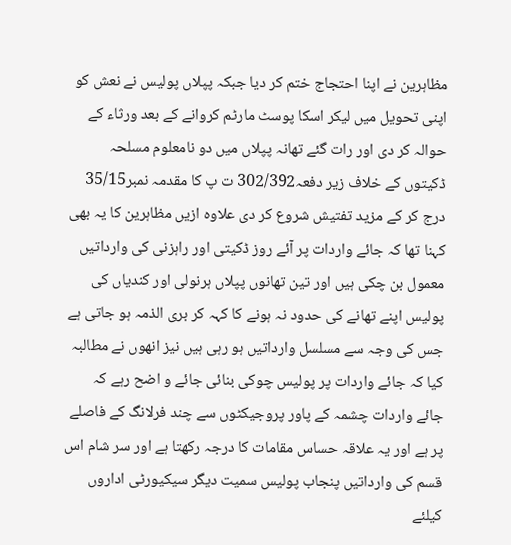مظاہرین نے اپنا احتجاج ختم کر دیا جبکہ پپلاں پولیس نے نعش کو اپنی تحویل میں لیکر اسکا پوسٹ مارٹم کروانے کے بعد ورثاء کے حوالہ کر دی اور رات گئے تھانہ پپلاں میں دو نامعلوم مسلحہ ڈکیتوں کے خلاف زیر دفعہ302/392 ت پ کا مقدمہ نمبر35/15 درج کر کے مزید تفتیش شروع کر دی علاوہ ازیں مظاہرین کا یہ بھی کہنا تھا کہ جائے واردات پر آئے روز ڈکیتی اور راہزنی کی وارداتیں معمول بن چکی ہیں اور تین تھانوں پپلاں ہرنولی اور کندیاں کی پولیس اپنے تھانے کی حدود نہ ہونے کا کہہ کر بری الذمہ ہو جاتی ہے جس کی وجہ سے مسلسل وارداتیں ہو رہی ہیں نیز انھوں نے مطالبہ کیا کہ جائے واردات پر پولیس چوکی بنائی جائے و اضح رہے کہ جائے واردات چشمہ کے پاور پروجیکٹوں سے چند فرلانگ کے فاصلے پر ہے اور یہ علاقہ حساس مقامات کا درجہ رکھتا ہے اور سر شام اس قسم کی وارداتیں پنجاب پولیس سمیت دیگر سیکیورٹی اداروں کیلئے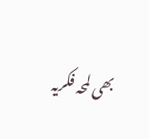بھی لمحہ فکریہ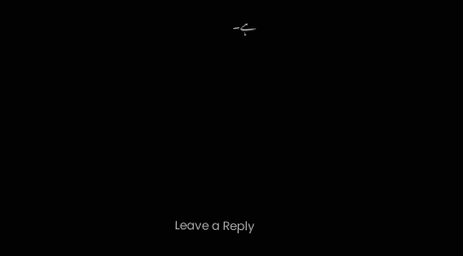ہے۔










Leave a Reply